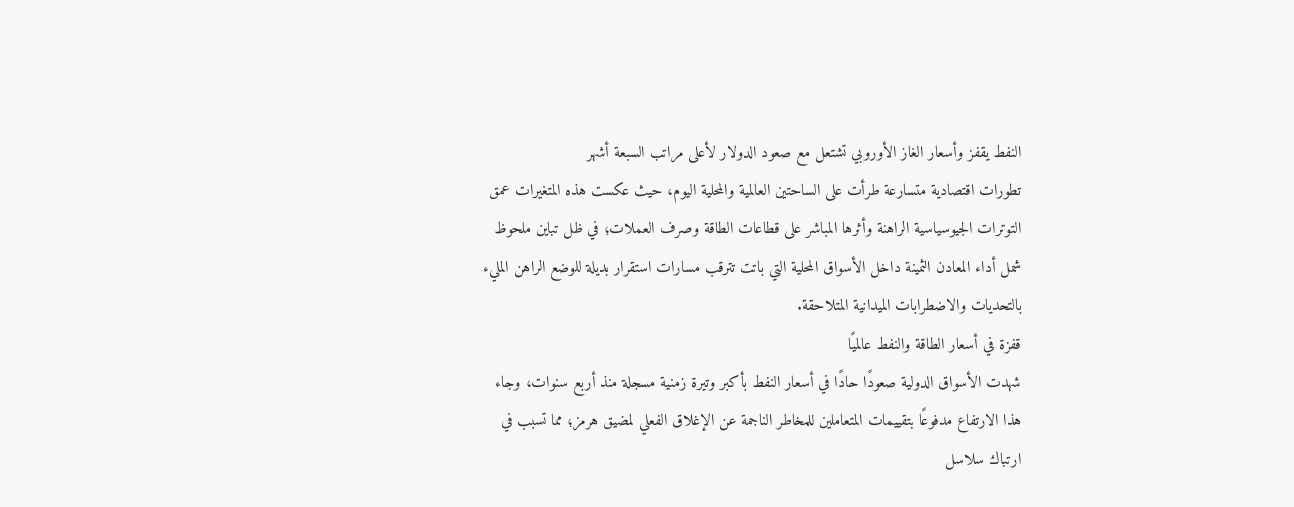النفط يقفز وأسعار الغاز الأوروبي تشتعل مع صعود الدولار لأعلى مراتب السبعة أشهر
تطورات اقتصادية متسارعة طرأت على الساحتين العالمية والمحلية اليوم، حيث عكست هذه المتغيرات عمق التوترات الجيوسياسية الراهنة وأثرها المباشر على قطاعات الطاقة وصرف العملات؛ في ظل تباين ملحوظ شمل أداء المعادن الثمينة داخل الأسواق المحلية التي باتت تترقب مسارات استقرار بديلة للوضع الراهن المليء بالتحديات والاضطرابات الميدانية المتلاحقة.
قفزة في أسعار الطاقة والنفط عالميًا
شهدت الأسواق الدولية صعودًا حادًا في أسعار النفط بأكبر وتيرة زمنية مسجلة منذ أربع سنوات، وجاء هذا الارتفاع مدفوعًا بتقييمات المتعاملين للمخاطر الناجمة عن الإغلاق الفعلي لمضيق هرمز؛ مما تسبب في ارتباك سلاسل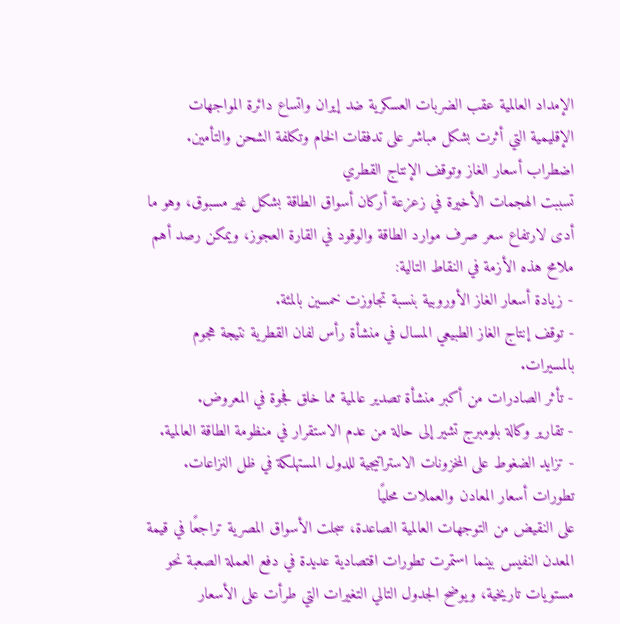الإمداد العالمية عقب الضربات العسكرية ضد إيران واتساع دائرة المواجهات الإقليمية التي أثرت بشكل مباشر على تدفقات الخام وتكلفة الشحن والتأمين.
اضطراب أسعار الغاز وتوقف الإنتاج القطري
تسببت الهجمات الأخيرة في زعزعة أركان أسواق الطاقة بشكل غير مسبوق، وهو ما أدى لارتفاع سعر صرف موارد الطاقة والوقود في القارة العجوز، ويمكن رصد أهم ملامح هذه الأزمة في النقاط التالية:
- زيادة أسعار الغاز الأوروبية بنسبة تجاوزت خمسين بالمئة.
- توقف إنتاج الغاز الطبيعي المسال في منشأة رأس لفان القطرية نتيجة هجوم بالمسيرات.
- تأثر الصادرات من أكبر منشأة تصدير عالمية مما خلق فجوة في المعروض.
- تقارير وكالة بلومبرج تشير إلى حالة من عدم الاستقرار في منظومة الطاقة العالمية.
- تزايد الضغوط على المخزونات الاستراتيجية للدول المستهلكة في ظل النزاعات.
تطورات أسعار المعادن والعملات محليًا
على النقيض من التوجهات العالمية الصاعدة، سجلت الأسواق المصرية تراجعًا في قيمة المعدن النفيس بينما استمرت تطورات اقتصادية عديدة في دفع العملة الصعبة نحو مستويات تاريخية، ويوضح الجدول التالي التغيرات التي طرأت على الأسعار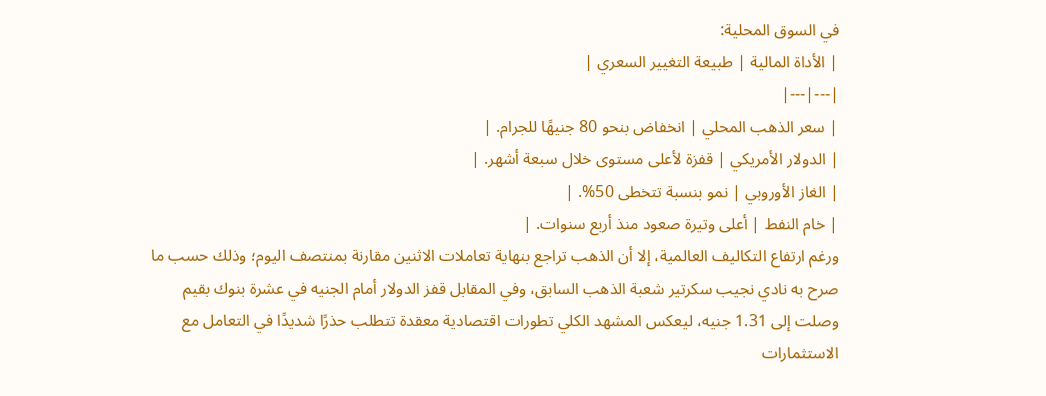في السوق المحلية:
| الأداة المالية | طبيعة التغيير السعري |
|---|---|
| سعر الذهب المحلي | انخفاض بنحو 80 جنيهًا للجرام. |
| الدولار الأمريكي | قفزة لأعلى مستوى خلال سبعة أشهر. |
| الغاز الأوروبي | نمو بنسبة تتخطى 50%. |
| خام النفط | أعلى وتيرة صعود منذ أربع سنوات. |
ورغم ارتفاع التكاليف العالمية، إلا أن الذهب تراجع بنهاية تعاملات الاثنين مقارنة بمنتصف اليوم؛ وذلك حسب ما صرح به نادي نجيب سكرتير شعبة الذهب السابق، وفي المقابل قفز الدولار أمام الجنيه في عشرة بنوك بقيم وصلت إلى 1.31 جنيه، ليعكس المشهد الكلي تطورات اقتصادية معقدة تتطلب حذرًا شديدًا في التعامل مع الاستثمارات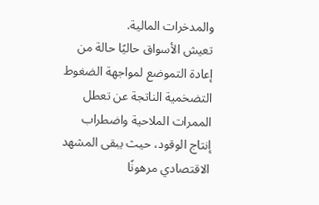والمدخرات المالية.
تعيش الأسواق حاليًا حالة من إعادة التموضع لمواجهة الضغوط التضخمية الناتجة عن تعطل الممرات الملاحية واضطراب إنتاج الوقود، حيث يبقى المشهد الاقتصادي مرهونًا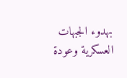بهدوء الجبهات العسكرية وعودة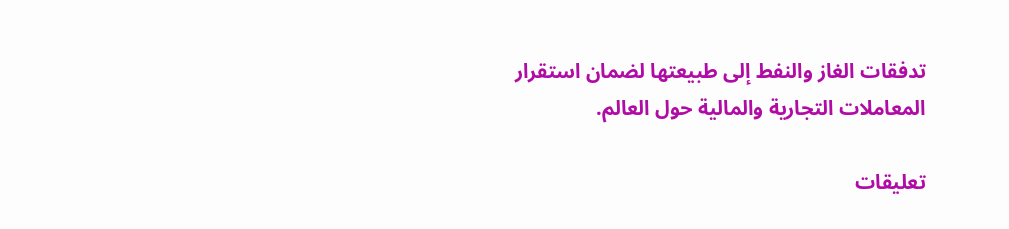تدفقات الغاز والنفط إلى طبيعتها لضمان استقرار المعاملات التجارية والمالية حول العالم.

تعليقات